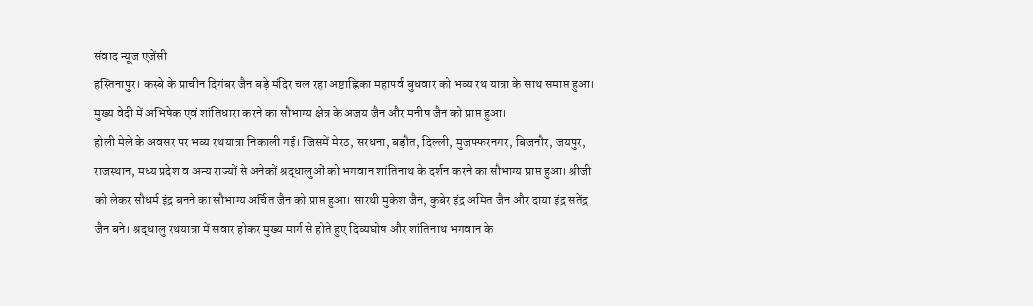संवाद न्यूज एजेंसी
हस्तिनापुर। कस्बे के प्राचीन दिगंबर जैन बड़े मंदिर चल रहा अष्टाह्निका महापर्व बुधवार को भव्य रथ यात्रा के साथ समाप्त हुआ। मुख्य वेदी में अभिषेक एवं शांतिधारा करने का सौभाग्य क्षेत्र के अजय जैन और मनीष जैन को प्राप्त हुआ।
होली मेले के अवसर पर भव्य रथयात्रा निकाली गई। जिसमें मेरठ, सरधना, बड़ौत, दिल्ली, मुजफ्फरनगर, बिजनौर, जयपुर, राजस्थान, मध्य प्रदेश व अन्य राज्यों से अनेकों श्रद्धालुओं को भगवान शांतिनाथ के दर्शन करने का सौभाग्य प्राप्त हुआ। श्रीजी को लेकर सौधर्म इंद्र बनने का सौभाग्य अर्चित जैन को प्राप्त हुआ। सारथी मुकेश जैन, कुबेर इंद्र अमित जैन और दाया इंद्र सतेंद्र जैन बने। श्रद्धालु रथयात्रा में सवार होकर मुख्य मार्ग से होते हुए दिव्यघोष और शांतिनाथ भगवान के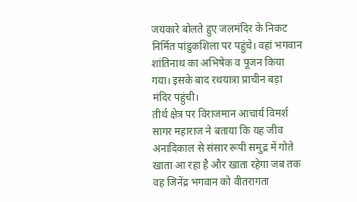जयकारे बोलते हुए जलमंदिर के निकट निर्मित पांडुकशिला पर पहुंचे। वहां भगवान शांतिनाथ का अभिषेक व पूजन किया गया। इसके बाद रथयात्रा प्राचीन बड़ा मंदिर पहुंची।
तीर्थ क्षेत्र पर विराजमान आचार्य विमर्श सागर महाराज ने बताया कि यह जीव अनादिकाल से संसार रूपी समुद्र में गोते खाता आ रहा है और खाता रहेगा जब तक वह जिनेंद्र भगवान को वीतरागता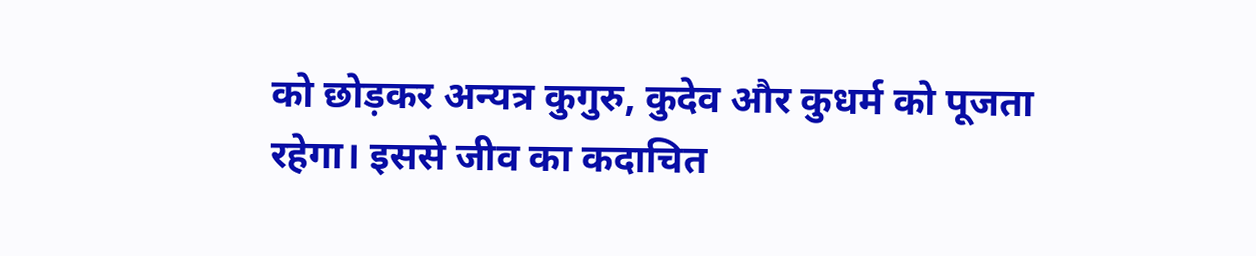को छोड़कर अन्यत्र कुगुरु, कुदेव और कुधर्म को पूजता रहेगा। इससे जीव का कदाचित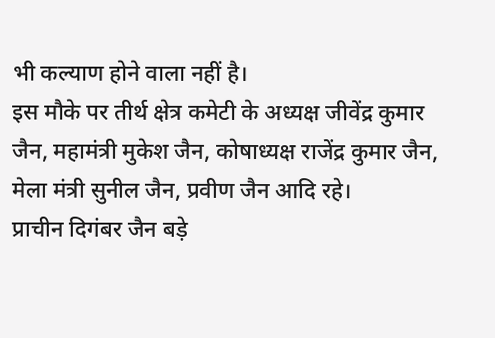भी कल्याण होने वाला नहीं है।
इस मौके पर तीर्थ क्षेत्र कमेटी के अध्यक्ष जीवेंद्र कुमार जैन, महामंत्री मुकेश जैन, कोषाध्यक्ष राजेंद्र कुमार जैन, मेला मंत्री सुनील जैन, प्रवीण जैन आदि रहे।
प्राचीन दिगंबर जैन बड़े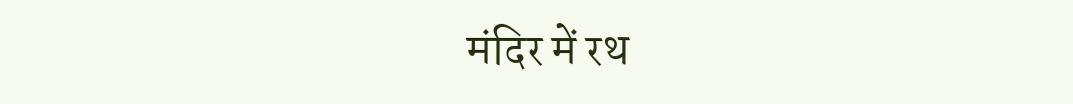मंदिर में रथ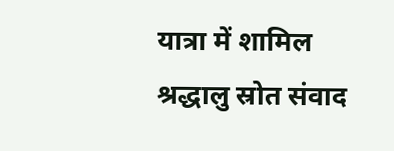यात्रा में शामिल श्रद्धालु स्रोत संवाद